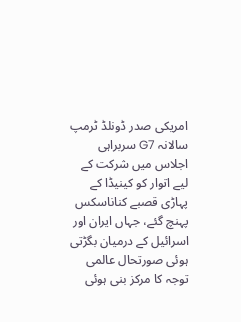امریکی صدر ڈونلڈ ٹرمپ سالانہ G7 سربراہی اجلاس میں شرکت کے لیے اتوار کو کینیڈا کے پہاڑی قصبے کناناسکس پہنچ گئے، جہاں ایران اور اسرائیل کے درمیان بگڑتی ہوئی صورتحال عالمی توجہ کا مرکز بنی ہوئی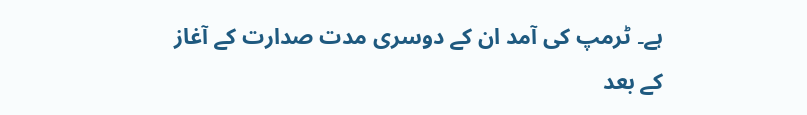ہے۔ ٹرمپ کی آمد ان کے دوسری مدت صدارت کے آغاز کے بعد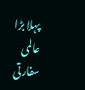پہلا بڑا عالمی سفارتی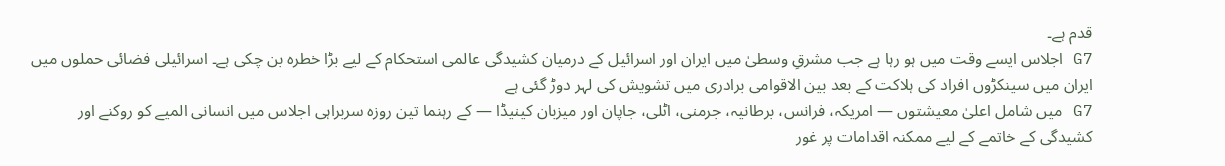قدم ہے۔
G7 اجلاس ایسے وقت میں ہو رہا ہے جب مشرقِ وسطیٰ میں ایران اور اسرائیل کے درمیان کشیدگی عالمی استحکام کے لیے بڑا خطرہ بن چکی ہے۔ اسرائیلی فضائی حملوں میں ایران میں سینکڑوں افراد کی ہلاکت کے بعد بین الاقوامی برادری میں تشویش کی لہر دوڑ گئی ہے
G7 میں شامل اعلیٰ معیشتوں — امریکہ، فرانس، برطانیہ، جرمنی، اٹلی، جاپان اور میزبان کینیڈا — کے رہنما تین روزہ سربراہی اجلاس میں انسانی المیے کو روکنے اور کشیدگی کے خاتمے کے لیے ممکنہ اقدامات پر غور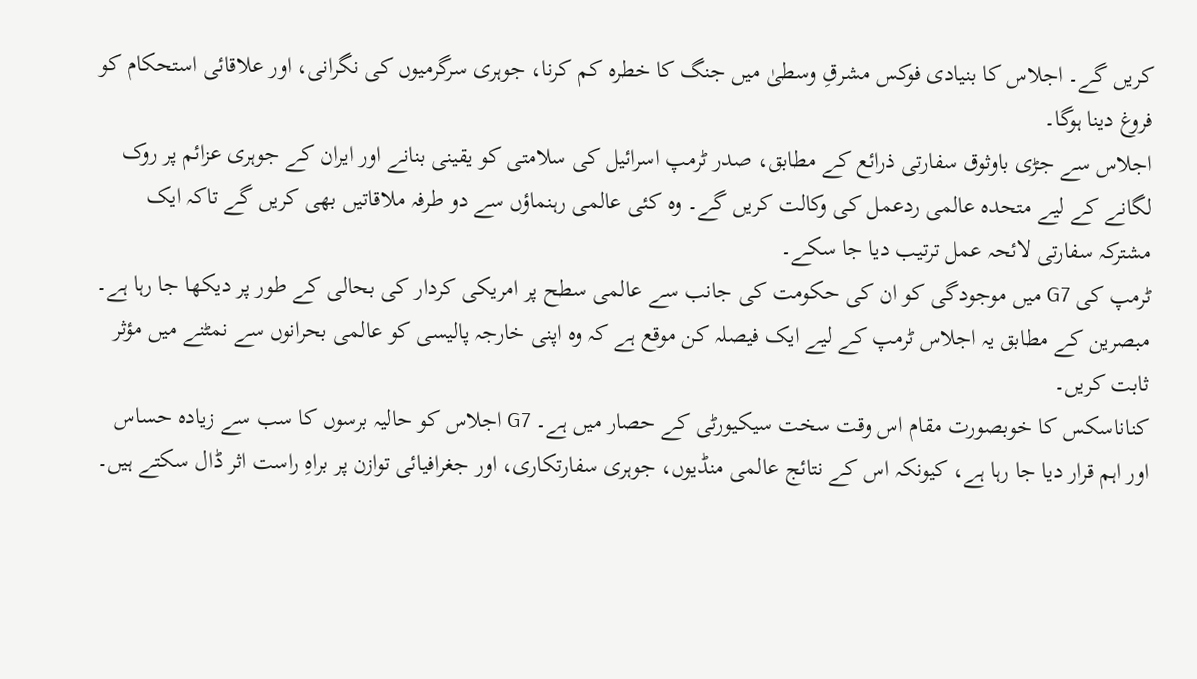کریں گے۔ اجلاس کا بنیادی فوکس مشرقِ وسطیٰ میں جنگ کا خطرہ کم کرنا، جوہری سرگرمیوں کی نگرانی، اور علاقائی استحکام کو فروغ دینا ہوگا۔
اجلاس سے جڑی باوثوق سفارتی ذرائع کے مطابق، صدر ٹرمپ اسرائیل کی سلامتی کو یقینی بنانے اور ایران کے جوہری عزائم پر روک لگانے کے لیے متحدہ عالمی ردعمل کی وکالت کریں گے۔ وہ کئی عالمی رہنماؤں سے دو طرفہ ملاقاتیں بھی کریں گے تاکہ ایک مشترکہ سفارتی لائحہ عمل ترتیب دیا جا سکے۔
ٹرمپ کی G7 میں موجودگی کو ان کی حکومت کی جانب سے عالمی سطح پر امریکی کردار کی بحالی کے طور پر دیکھا جا رہا ہے۔ مبصرین کے مطابق یہ اجلاس ٹرمپ کے لیے ایک فیصلہ کن موقع ہے کہ وہ اپنی خارجہ پالیسی کو عالمی بحرانوں سے نمٹنے میں مؤثر ثابت کریں۔
کناناسکس کا خوبصورت مقام اس وقت سخت سیکیورٹی کے حصار میں ہے۔ G7 اجلاس کو حالیہ برسوں کا سب سے زیادہ حساس اور اہم قرار دیا جا رہا ہے، کیونکہ اس کے نتائج عالمی منڈیوں، جوہری سفارتکاری، اور جغرافیائی توازن پر براہِ راست اثر ڈال سکتے ہیں۔